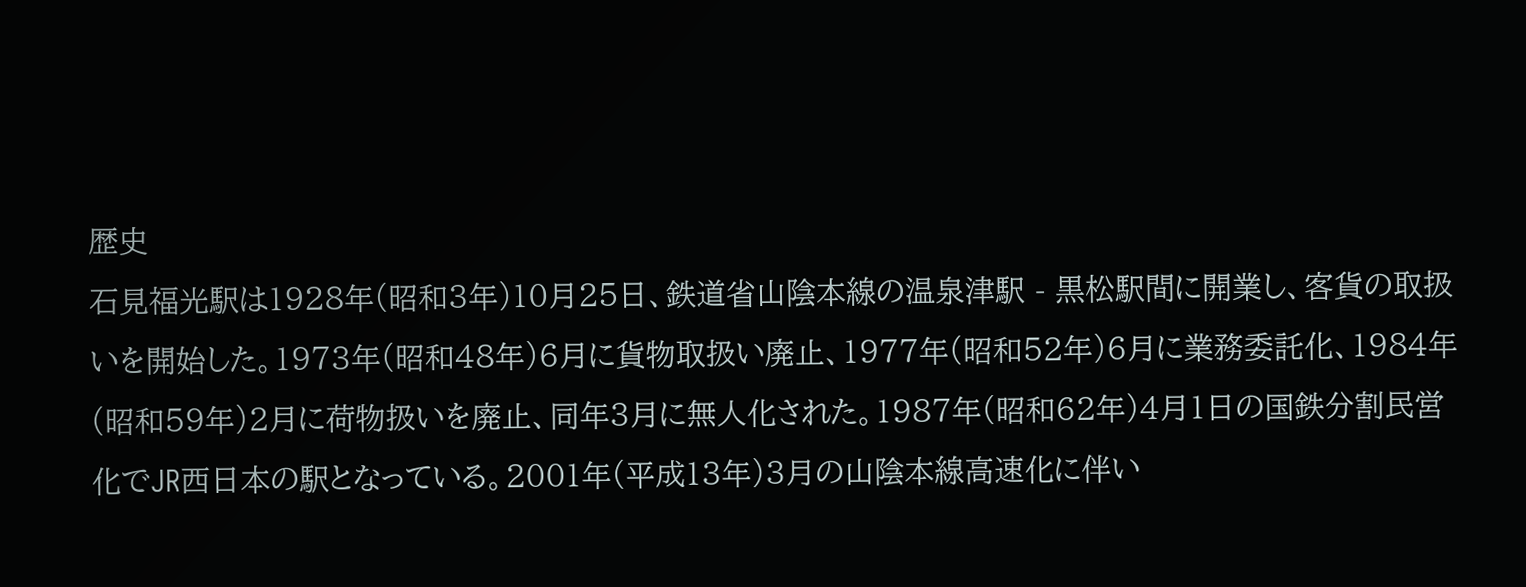歴史
石見福光駅は1928年(昭和3年)10月25日、鉄道省山陰本線の温泉津駅 - 黒松駅間に開業し、客貨の取扱いを開始した。1973年(昭和48年)6月に貨物取扱い廃止、1977年(昭和52年)6月に業務委託化、1984年(昭和59年)2月に荷物扱いを廃止、同年3月に無人化された。1987年(昭和62年)4月1日の国鉄分割民営化でJR西日本の駅となっている。2001年(平成13年)3月の山陰本線高速化に伴い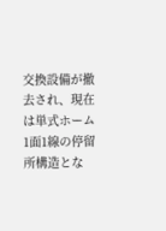交換設備が撤去され、現在は単式ホーム1面1線の停留所構造とな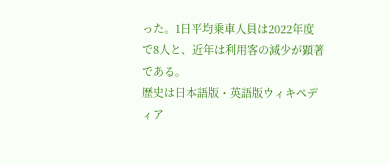った。1日平均乗車人員は2022年度で8人と、近年は利用客の減少が顕著である。
歴史は日本語版・英語版ウィキペディア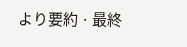より要約 · 最終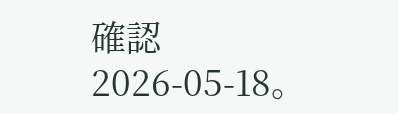確認 2026-05-18。